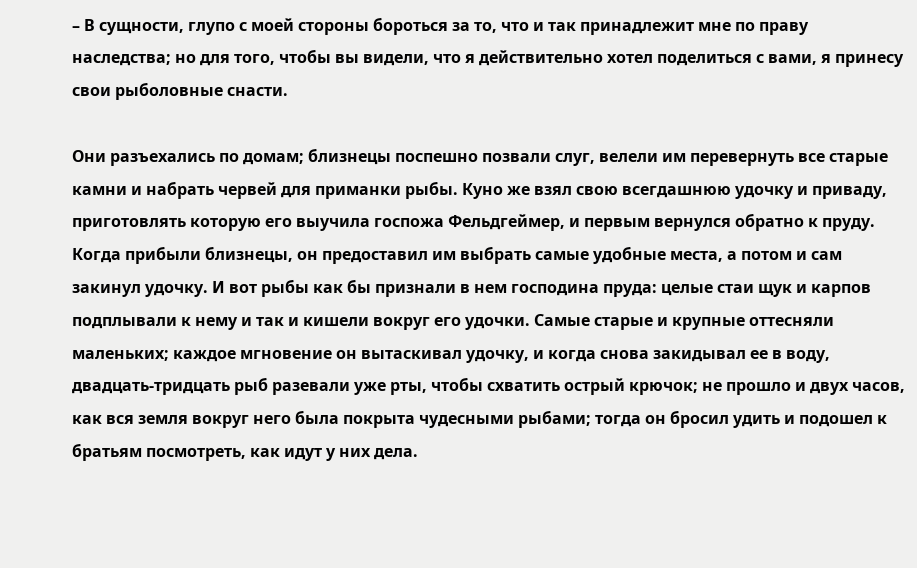– В сущности, глупо с моей стороны бороться за то, что и так принадлежит мне по праву наследства; но для того, чтобы вы видели, что я действительно хотел поделиться с вами, я принесу свои рыболовные снасти.

Они разъехались по домам; близнецы поспешно позвали слуг, велели им перевернуть все старые камни и набрать червей для приманки рыбы. Куно же взял свою всегдашнюю удочку и приваду, приготовлять которую его выучила госпожа Фельдгеймер, и первым вернулся обратно к пруду. Когда прибыли близнецы, он предоставил им выбрать самые удобные места, а потом и сам закинул удочку. И вот рыбы как бы признали в нем господина пруда: целые стаи щук и карпов подплывали к нему и так и кишели вокруг его удочки. Самые старые и крупные оттесняли маленьких; каждое мгновение он вытаскивал удочку, и когда снова закидывал ее в воду, двадцать-тридцать рыб разевали уже рты, чтобы схватить острый крючок; не прошло и двух часов, как вся земля вокруг него была покрыта чудесными рыбами; тогда он бросил удить и подошел к братьям посмотреть, как идут у них дела.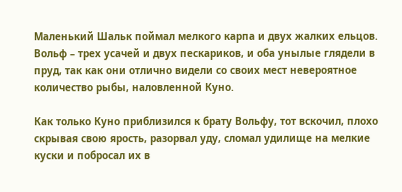Маленький Шальк поймал мелкого карпа и двух жалких ельцов. Вольф – трех усачей и двух пескариков, и оба унылые глядели в пруд, так как они отлично видели со своих мест невероятное количество рыбы, наловленной Куно.

Как только Куно приблизился к брату Вольфу, тот вскочил, плохо скрывая свою ярость, разорвал уду, сломал удилище на мелкие куски и побросал их в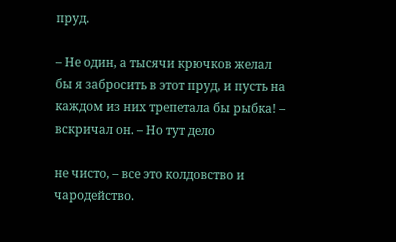пруд.

– Не один, а тысячи крючков желал бы я забросить в этот пруд, и пусть на каждом из них трепетала бы рыбка! – вскричал он. – Но тут дело

не чисто, – все это колдовство и чародейство.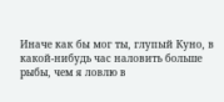Иначе как бы мог ты, глупый Куно, в какой-нибудь час наловить больше рыбы, чем я ловлю в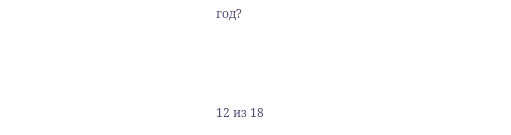год?



12 из 18